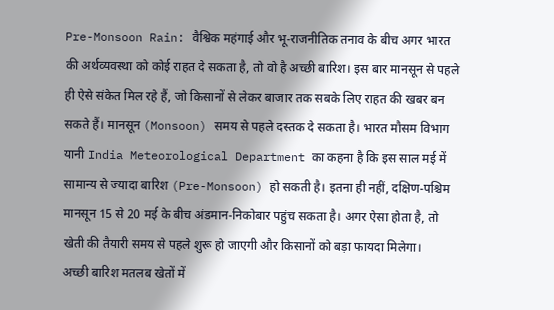Pre-Monsoon Rain: वैश्विक महंगाई और भू-राजनीतिक तनाव के बीच अगर भारत की अर्थव्यवस्था को कोई राहत दे सकता है, तो वो है अच्छी बारिश। इस बार मानसून से पहले ही ऐसे संकेत मिल रहे हैं, जो किसानों से लेकर बाजार तक सबके लिए राहत की खबर बन सकते हैं। मानसून (Monsoon) समय से पहले दस्तक दे सकता है। भारत मौसम विभाग यानी India Meteorological Department का कहना है कि इस साल मई में सामान्य से ज्यादा बारिश (Pre-Monsoon) हो सकती है। इतना ही नहीं, दक्षिण-पश्चिम मानसून 15 से 20 मई के बीच अंडमान-निकोबार पहुंच सकता है। अगर ऐसा होता है, तो खेती की तैयारी समय से पहले शुरू हो जाएगी और किसानों को बड़ा फायदा मिलेगा।
अच्छी बारिश मतलब खेतों में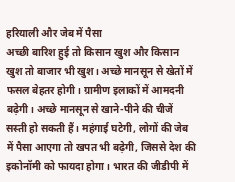हरियाली और जेब में पैसा
अच्छी बारिश हुई तो किसान खुश और किसान खुश तो बाजार भी खुश। अच्छे मानसून से खेतों में फसल बेहतर होगी। ग्रामीण इलाकों में आमदनी बढ़ेगी। अच्छे मानसून से खाने-पीने की चीजें सस्ती हो सकती हैं। महंगाई घटेगी, लोगों की जेब में पैसा आएगा तो खपत भी बढ़ेगी, जिससे देश की इकोनॉमी को फायदा होगा। भारत की जीडीपी में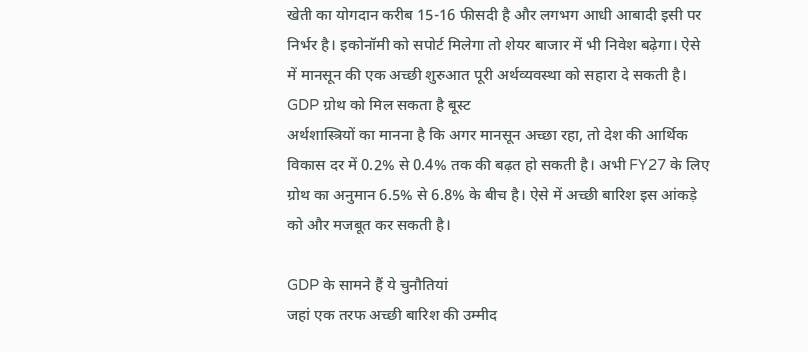खेती का योगदान करीब 15-16 फीसदी है और लगभग आधी आबादी इसी पर निर्भर है। इकोनॉमी को सपोर्ट मिलेगा तो शेयर बाजार में भी निवेश बढ़ेगा। ऐसे में मानसून की एक अच्छी शुरुआत पूरी अर्थव्यवस्था को सहारा दे सकती है।
GDP ग्रोथ को मिल सकता है बूस्ट
अर्थशास्त्रियों का मानना है कि अगर मानसून अच्छा रहा, तो देश की आर्थिक विकास दर में 0.2% से 0.4% तक की बढ़त हो सकती है। अभी FY27 के लिए ग्रोथ का अनुमान 6.5% से 6.8% के बीच है। ऐसे में अच्छी बारिश इस आंकड़े को और मजबूत कर सकती है।

GDP के सामने हैं ये चुनौतियां
जहां एक तरफ अच्छी बारिश की उम्मीद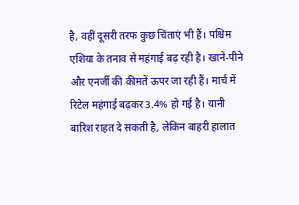है, वहीं दूसरी तरफ कुछ चिंताएं भी हैं। पश्चिम एशिया के तनाव से महंगाई बढ़ रही है। खाने-पीने और एनर्जी की कीमतें ऊपर जा रही हैं। मार्च में रिटेल महंगाई बढ़कर 3.4% हो गई है। यानी बारिश राहत दे सकती है, लेकिन बाहरी हालात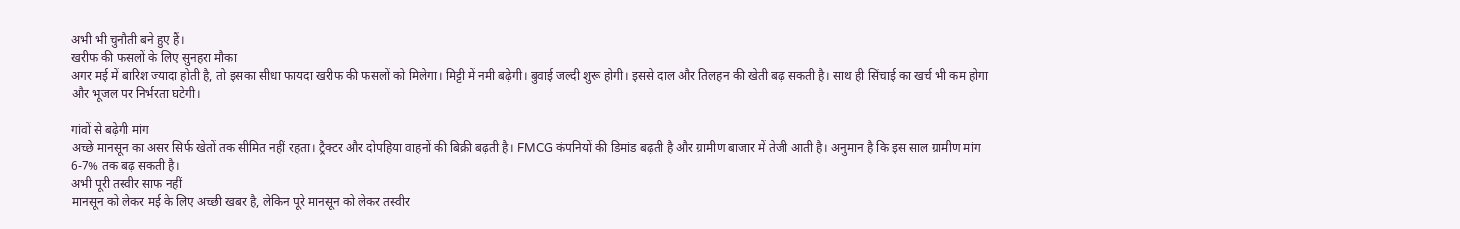अभी भी चुनौती बने हुए हैं।
खरीफ की फसलों के लिए सुनहरा मौका
अगर मई में बारिश ज्यादा होती है, तो इसका सीधा फायदा खरीफ की फसलों को मिलेगा। मिट्टी में नमी बढ़ेगी। बुवाई जल्दी शुरू होगी। इससे दाल और तिलहन की खेती बढ़ सकती है। साथ ही सिंचाई का खर्च भी कम होगा और भूजल पर निर्भरता घटेगी।

गांवों से बढ़ेगी मांग
अच्छे मानसून का असर सिर्फ खेतों तक सीमित नहीं रहता। ट्रैक्टर और दोपहिया वाहनों की बिक्री बढ़ती है। FMCG कंपनियों की डिमांड बढ़ती है और ग्रामीण बाजार में तेजी आती है। अनुमान है कि इस साल ग्रामीण मांग 6-7% तक बढ़ सकती है।
अभी पूरी तस्वीर साफ नहीं
मानसून को लेकर मई के लिए अच्छी खबर है, लेकिन पूरे मानसून को लेकर तस्वीर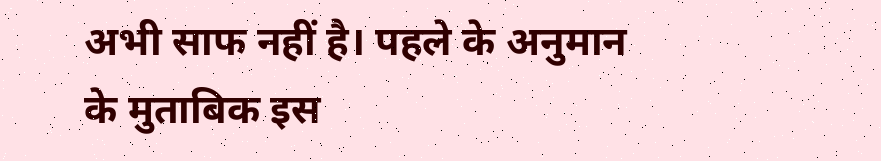अभी साफ नहीं है। पहले के अनुमान के मुताबिक इस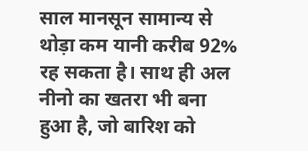साल मानसून सामान्य से थोड़ा कम यानी करीब 92% रह सकता है। साथ ही अल नीनो का खतरा भी बना हुआ है, जो बारिश को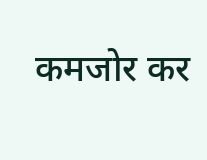कमजोर कर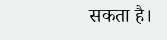सकता है।